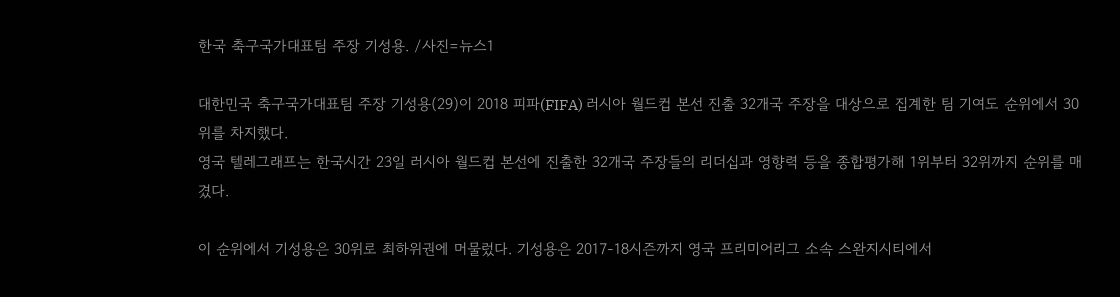한국 축구국가대표팀 주장 기성용. /사진=뉴스1

대한민국 축구국가대표팀 주장 기성용(29)이 2018 피파(FIFA) 러시아 월드컵 본선 진출 32개국 주장을 대상으로 집계한 팀 기여도 순위에서 30위를 차지했다.
영국 텔레그래프는 한국시간 23일 러시아 월드컵 본선에 진출한 32개국 주장들의 리더십과 영향력 등을 종합평가해 1위부터 32위까지 순위를 매겼다.

이 순위에서 기성용은 30위로 최하위권에 머물렀다. 기성용은 2017-18시즌까지 영국 프리미어리그 소속 스완지시티에서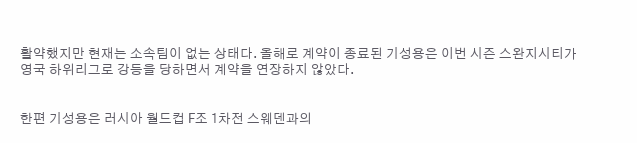활약했지만 현재는 소속팀이 없는 상태다. 올해로 계약이 종료된 기성용은 이번 시즌 스완지시티가 영국 하위리그로 강등을 당하면서 계약을 연장하지 않았다.


한편 기성용은 러시아 월드컵 F조 1차전 스웨덴과의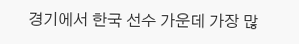경기에서 한국 선수 가운데 가장 많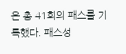은 총 41회의 패스를 기록했다. 패스성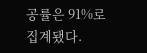공률은 91%로 집계됐다.